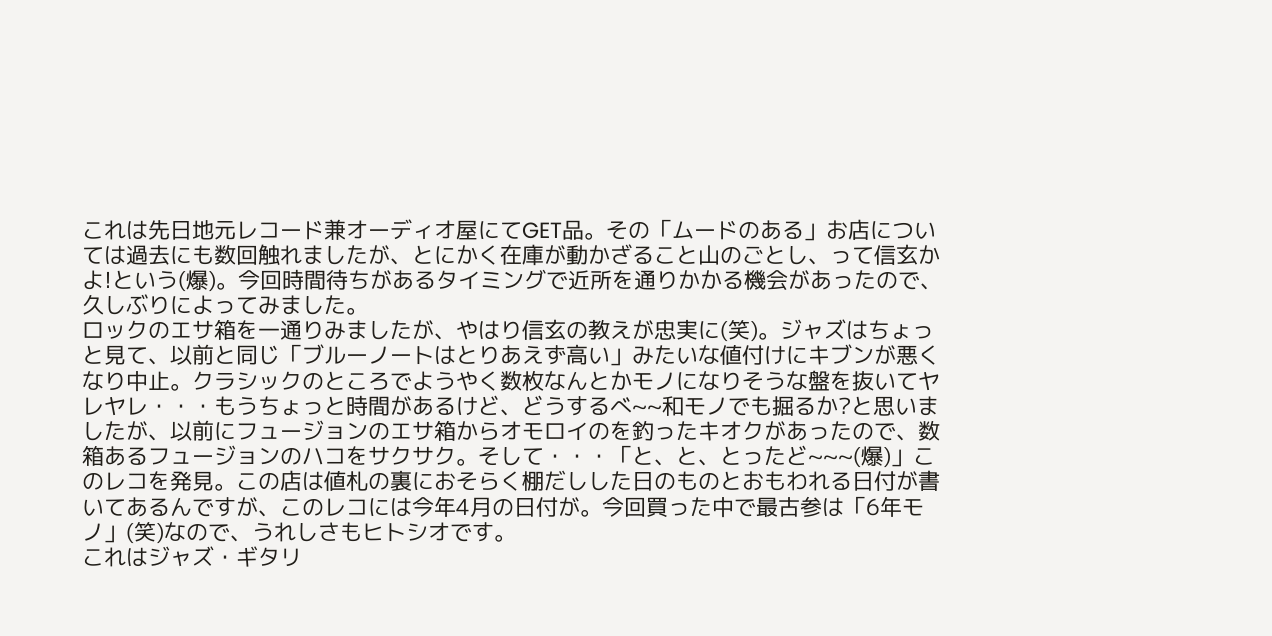これは先日地元レコード兼オーディオ屋にてGET品。その「ムードのある」お店については過去にも数回触れましたが、とにかく在庫が動かざること山のごとし、って信玄かよ!という(爆)。今回時間待ちがあるタイミングで近所を通りかかる機会があったので、久しぶりによってみました。
ロックのエサ箱を一通りみましたが、やはり信玄の教えが忠実に(笑)。ジャズはちょっと見て、以前と同じ「ブルーノートはとりあえず高い」みたいな値付けにキブンが悪くなり中止。クラシックのところでようやく数枚なんとかモノになりそうな盤を抜いてヤレヤレ・・・もうちょっと時間があるけど、どうするべ~~和モノでも掘るか?と思いましたが、以前にフュージョンのエサ箱からオモロイのを釣ったキオクがあったので、数箱あるフュージョンのハコをサクサク。そして・・・「と、と、とったど~~~(爆)」このレコを発見。この店は値札の裏におそらく棚だしした日のものとおもわれる日付が書いてあるんですが、このレコには今年4月の日付が。今回買った中で最古参は「6年モノ」(笑)なので、うれしさもヒトシオです。
これはジャズ・ギタリ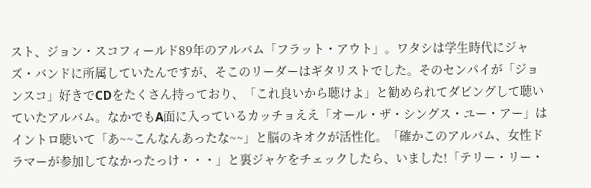スト、ジョン・スコフィールド89年のアルバム「フラット・アウト」。ワタシは学生時代にジャズ・バンドに所属していたんですが、そこのリーダーはギタリストでした。そのセンパイが「ジョンスコ」好きでCDをたくさん持っており、「これ良いから聴けよ」と勧められてダビングして聴いていたアルバム。なかでもA面に入っているカッチョええ「オール・ザ・シングス・ユー・アー」はイントロ聴いて「あ~~こんなんあったな~~」と脳のキオクが活性化。「確かこのアルバム、女性ドラマーが参加してなかったっけ・・・」と裏ジャケをチェックしたら、いました!「テリー・リー・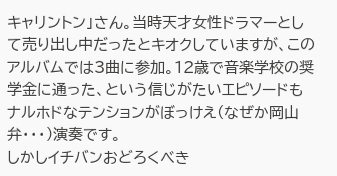キャリントン」さん。当時天才女性ドラマーとして売り出し中だったとキオクしていますが、このアルバムでは3曲に参加。12歳で音楽学校の奨学金に通った、という信じがたいエピソードもナルホドなテンションがぼっけえ(なぜか岡山弁・・・)演奏です。
しかしイチバンおどろくべき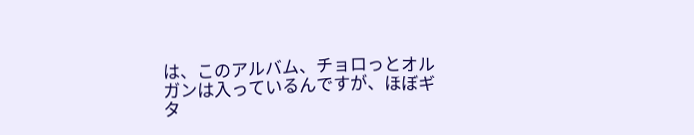は、このアルバム、チョロっとオルガンは入っているんですが、ほぼギタ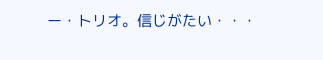ー・トリオ。信じがたい・・・